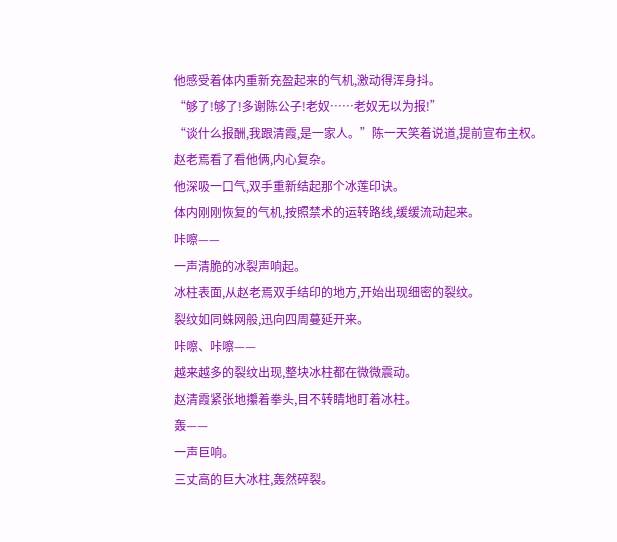他感受着体内重新充盈起来的气机,激动得浑身抖。
“够了!够了!多谢陈公子!老奴……老奴无以为报!”
“谈什么报酬,我跟清霞,是一家人。”陈一天笑着说道,提前宣布主权。
赵老焉看了看他俩,内心复杂。
他深吸一口气,双手重新结起那个冰莲印诀。
体内刚刚恢复的气机,按照禁术的运转路线,缓缓流动起来。
咔嚓——
一声清脆的冰裂声响起。
冰柱表面,从赵老焉双手结印的地方,开始出现细密的裂纹。
裂纹如同蛛网般,迅向四周蔓延开来。
咔嚓、咔嚓——
越来越多的裂纹出现,整块冰柱都在微微震动。
赵清霞紧张地攥着拳头,目不转睛地盯着冰柱。
轰——
一声巨响。
三丈高的巨大冰柱,轰然碎裂。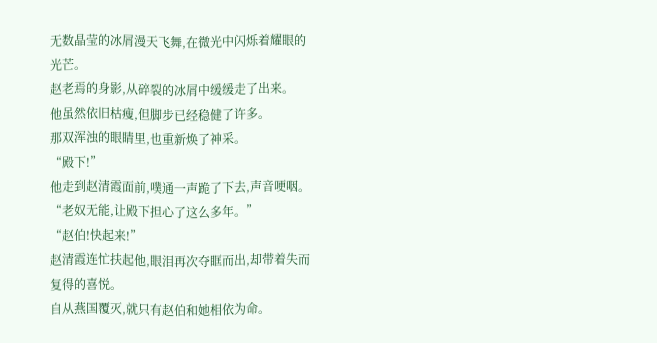无数晶莹的冰屑漫天飞舞,在微光中闪烁着耀眼的光芒。
赵老焉的身影,从碎裂的冰屑中缓缓走了出来。
他虽然依旧枯瘦,但脚步已经稳健了许多。
那双浑浊的眼睛里,也重新焕了神采。
“殿下!”
他走到赵清霞面前,噗通一声跪了下去,声音哽咽。
“老奴无能,让殿下担心了这么多年。”
“赵伯!快起来!”
赵清霞连忙扶起他,眼泪再次夺眶而出,却带着失而复得的喜悦。
自从燕国覆灭,就只有赵伯和她相依为命。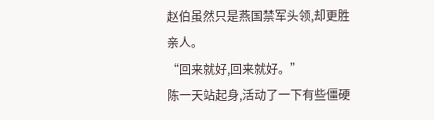赵伯虽然只是燕国禁军头领,却更胜亲人。
“回来就好,回来就好。”
陈一天站起身,活动了一下有些僵硬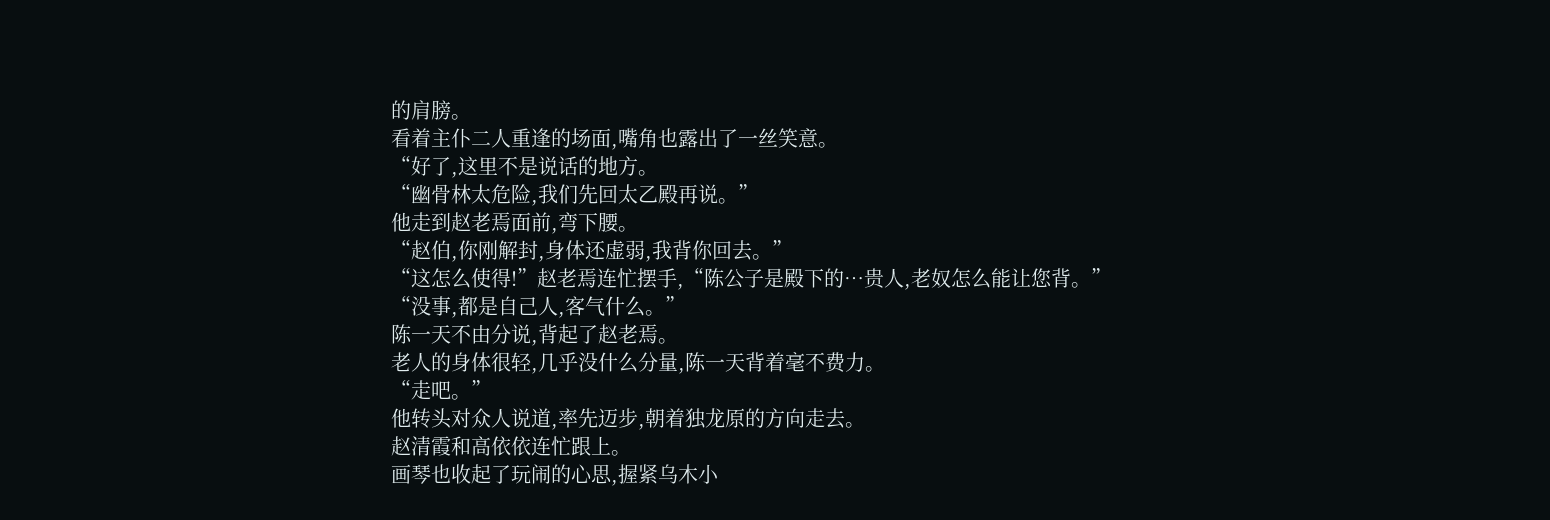的肩膀。
看着主仆二人重逢的场面,嘴角也露出了一丝笑意。
“好了,这里不是说话的地方。
“幽骨林太危险,我们先回太乙殿再说。”
他走到赵老焉面前,弯下腰。
“赵伯,你刚解封,身体还虚弱,我背你回去。”
“这怎么使得!”赵老焉连忙摆手,“陈公子是殿下的…贵人,老奴怎么能让您背。”
“没事,都是自己人,客气什么。”
陈一天不由分说,背起了赵老焉。
老人的身体很轻,几乎没什么分量,陈一天背着毫不费力。
“走吧。”
他转头对众人说道,率先迈步,朝着独龙原的方向走去。
赵清霞和高依依连忙跟上。
画琴也收起了玩闹的心思,握紧乌木小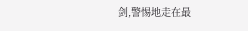剑,警惕地走在最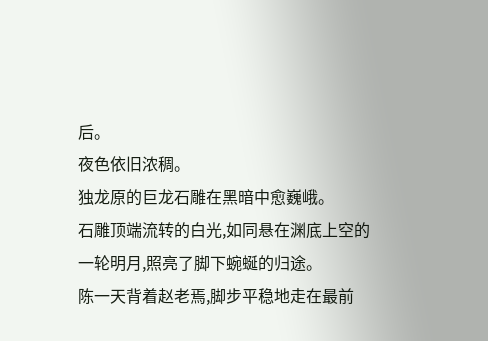后。
夜色依旧浓稠。
独龙原的巨龙石雕在黑暗中愈巍峨。
石雕顶端流转的白光,如同悬在渊底上空的一轮明月,照亮了脚下蜿蜒的归途。
陈一天背着赵老焉,脚步平稳地走在最前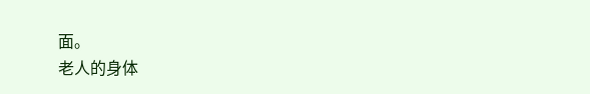面。
老人的身体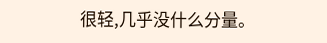很轻,几乎没什么分量。